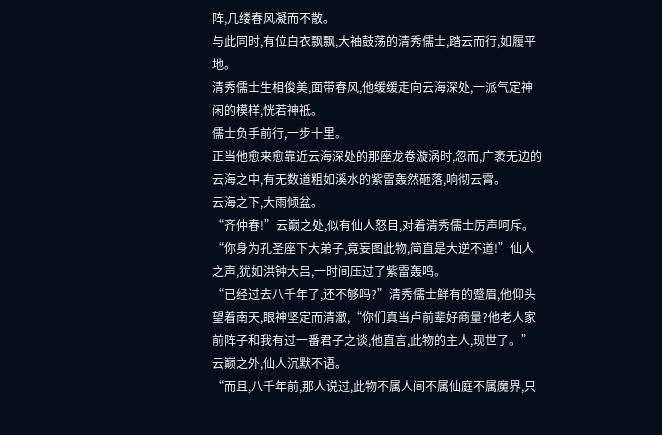阵,几缕春风凝而不散。
与此同时,有位白衣飘飘,大袖鼓荡的清秀儒士,踏云而行,如履平地。
清秀儒士生相俊美,面带春风,他缓缓走向云海深处,一派气定神闲的模样,恍若神祗。
儒士负手前行,一步十里。
正当他愈来愈靠近云海深处的那座龙卷漩涡时,忽而,广袤无边的云海之中,有无数道粗如溪水的紫雷轰然砸落,响彻云霄。
云海之下,大雨倾盆。
“齐仲春!”云巅之处,似有仙人怒目,对着清秀儒士厉声呵斥。
“你身为孔圣座下大弟子,竟妄图此物,简直是大逆不道!”仙人之声,犹如洪钟大吕,一时间压过了紫雷轰鸣。
“已经过去八千年了,还不够吗?”清秀儒士鲜有的蹙眉,他仰头望着南天,眼神坚定而清澈,“你们真当卢前辈好商量?他老人家前阵子和我有过一番君子之谈,他直言,此物的主人,现世了。”
云巅之外,仙人沉默不语。
“而且,八千年前,那人说过,此物不属人间不属仙庭不属魔界,只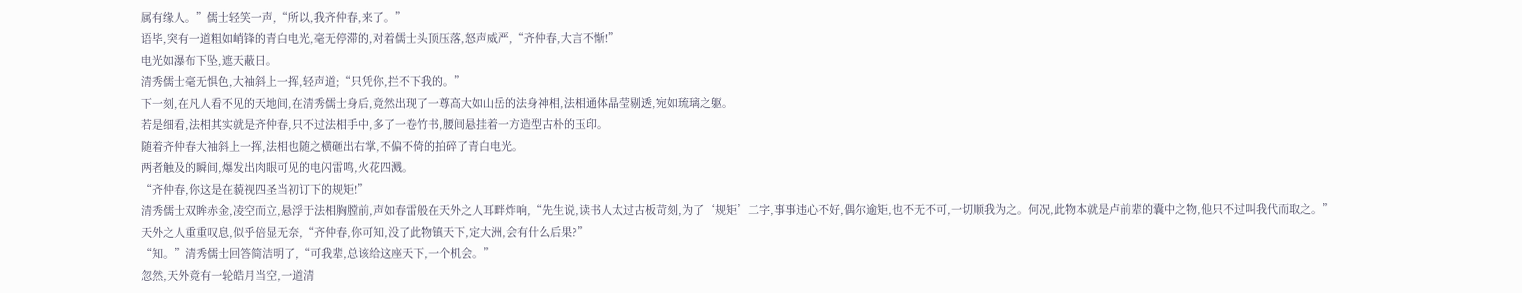属有缘人。”儒士轻笑一声,“所以,我齐仲春,来了。”
语毕,突有一道粗如峭锋的青白电光,毫无停滞的,对着儒士头顶压落,怒声威严,“齐仲春,大言不惭!”
电光如瀑布下坠,遮天蔽日。
清秀儒士毫无惧色,大袖斜上一挥,轻声道;“只凭你,拦不下我的。”
下一刻,在凡人看不见的天地间,在清秀儒士身后,竟然出现了一尊高大如山岳的法身神相,法相通体晶莹剔透,宛如琉璃之躯。
若是细看,法相其实就是齐仲春,只不过法相手中,多了一卷竹书,腰间悬挂着一方造型古朴的玉印。
随着齐仲春大袖斜上一挥,法相也随之横砸出右掌,不偏不倚的拍碎了青白电光。
两者触及的瞬间,爆发出肉眼可见的电闪雷鸣,火花四溅。
“齐仲春,你这是在藐视四圣当初订下的规矩!”
清秀儒士双眸赤金,凌空而立,悬浮于法相胸膛前,声如春雷般在天外之人耳畔炸响,“先生说,读书人太过古板苛刻,为了‘规矩’二字,事事违心不好,偶尔逾矩,也不无不可,一切顺我为之。何况,此物本就是卢前辈的囊中之物,他只不过叫我代而取之。”
天外之人重重叹息,似乎倍显无奈,“齐仲春,你可知,没了此物镇天下,定大洲,会有什么后果?”
“知。”清秀儒士回答简洁明了,“可我辈,总该给这座天下,一个机会。”
忽然,天外竟有一轮皓月当空,一道清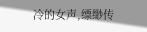冷的女声,缥缈传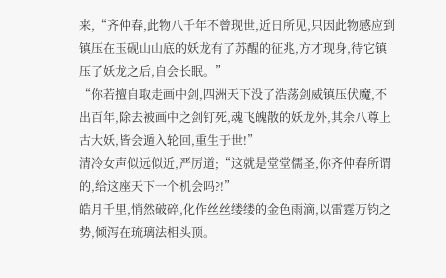来,“齐仲春,此物八千年不曾现世,近日所见,只因此物感应到镇压在玉砚山山底的妖龙有了苏醒的征兆,方才现身,待它镇压了妖龙之后,自会长眠。”
“你若擅自取走画中剑,四洲天下没了浩荡剑威镇压伏魔,不出百年,除去被画中之剑钉死,魂飞魄散的妖龙外,其余八尊上古大妖,皆会遁入轮回,重生于世!”
清冷女声似远似近,严厉道;“这就是堂堂儒圣,你齐仲春所谓的,给这座天下一个机会吗?!”
皓月千里,悄然破碎,化作丝丝缕缕的金色雨滴,以雷霆万钧之势,倾泻在琉璃法相头顶。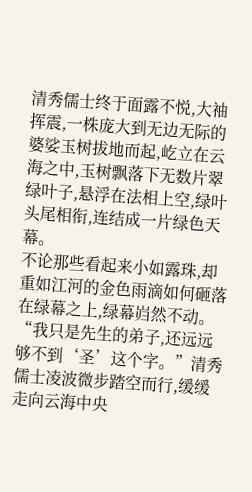清秀儒士终于面露不悦,大袖挥震,一株庞大到无边无际的婆娑玉树拔地而起,屹立在云海之中,玉树飘落下无数片翠绿叶子,悬浮在法相上空,绿叶头尾相衔,连结成一片绿色天幕。
不论那些看起来小如露珠,却重如江河的金色雨滴如何砸落在绿幕之上,绿幕岿然不动。
“我只是先生的弟子,还远远够不到‘圣’这个字。”清秀儒士凌波微步踏空而行,缓缓走向云海中央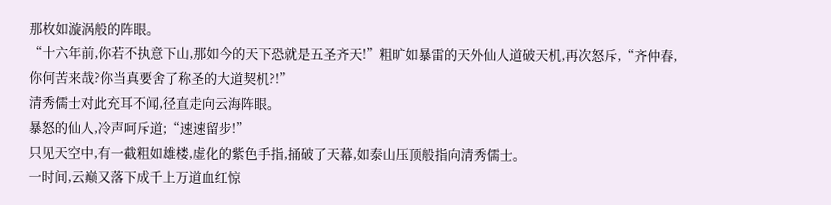那枚如漩涡般的阵眼。
“十六年前,你若不执意下山,那如今的天下恐就是五圣齐天!”粗旷如暴雷的天外仙人道破天机,再次怒斥,“齐仲春,你何苦来哉?你当真要舍了称圣的大道契机?!”
清秀儒士对此充耳不闻,径直走向云海阵眼。
暴怒的仙人,冷声呵斥道;“速速留步!”
只见天空中,有一截粗如雄楼,虚化的紫色手指,捅破了天幕,如泰山压顶般指向清秀儒士。
一时间,云巅又落下成千上万道血红惊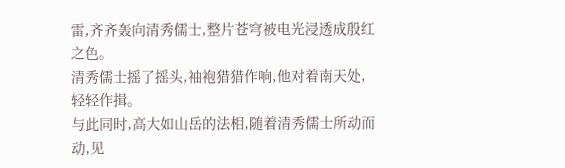雷,齐齐轰向清秀儒士,整片苍穹被电光浸透成殷红之色。
清秀儒士摇了摇头,袖袍猎猎作响,他对着南天处,轻轻作揖。
与此同时,高大如山岳的法相,随着清秀儒士所动而动,见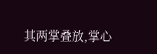其两掌叠放,掌心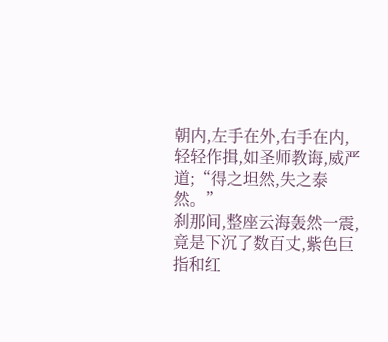朝内,左手在外,右手在内,轻轻作揖,如圣师教诲,威严道;“得之坦然,失之泰然。”
刹那间,整座云海轰然一震,竟是下沉了数百丈,紫色巨指和红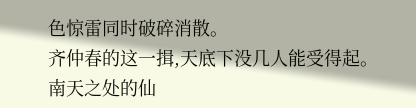色惊雷同时破碎消散。
齐仲春的这一揖,天底下没几人能受得起。
南天之处的仙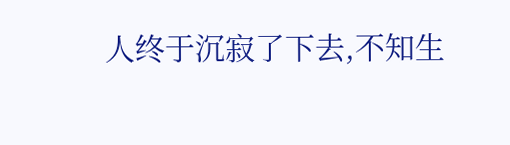人终于沉寂了下去,不知生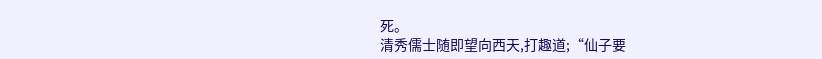死。
清秀儒士随即望向西天,打趣道;“仙子要